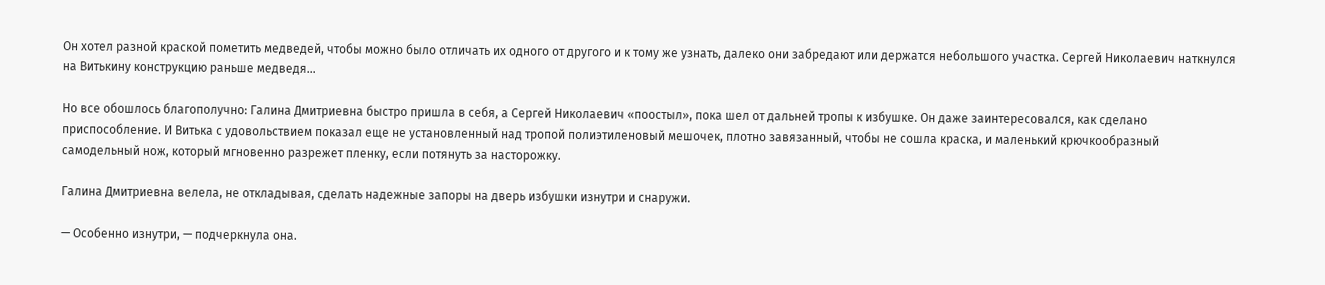Он хотел разной краской пометить медведей, чтобы можно было отличать их одного от другого и к тому же узнать, далеко они забредают или держатся небольшого участка. Сергей Николаевич наткнулся на Витькину конструкцию раньше медведя…

Но все обошлось благополучно: Галина Дмитриевна быстро пришла в себя, а Сергей Николаевич «поостыл», пока шел от дальней тропы к избушке. Он даже заинтересовался, как сделано приспособление. И Витька с удовольствием показал еще не установленный над тропой полиэтиленовый мешочек, плотно завязанный, чтобы не сошла краска, и маленький крючкообразный самодельный нож, который мгновенно разрежет пленку, если потянуть за насторожку.

Галина Дмитриевна велела, не откладывая, сделать надежные запоры на дверь избушки изнутри и снаружи.

— Особенно изнутри, — подчеркнула она.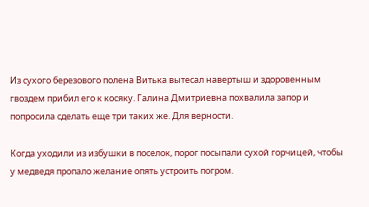Из сухого березового полена Витька вытесал навертыш и здоровенным гвоздем прибил его к косяку. Галина Дмитриевна похвалила запор и попросила сделать еще три таких же. Для верности.

Когда уходили из избушки в поселок, порог посыпали сухой горчицей, чтобы у медведя пропало желание опять устроить погром.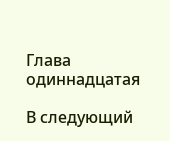Глава одиннадцатая

В следующий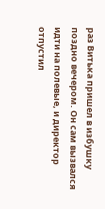раз Витька пришел в избушку поздно вечером. Он сам вызвался идти на полевые, и директор отпустил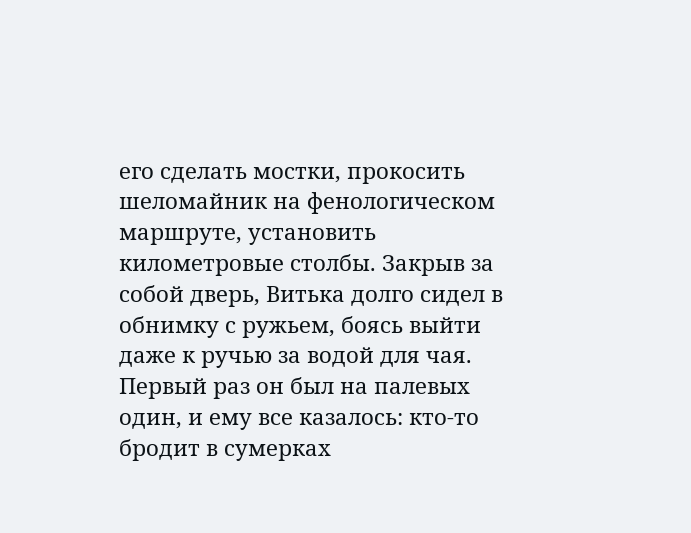его сделать мостки, прокосить шеломайник на фенологическом маршруте, установить километровые столбы. Закрыв за собой дверь, Витька долго сидел в обнимку с ружьем, боясь выйти даже к ручью за водой для чая. Первый раз он был на палевых один, и ему все казалось: кто‑то бродит в сумерках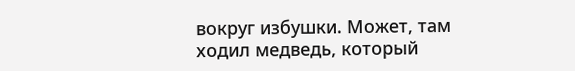вокруг избушки. Может, там ходил медведь, который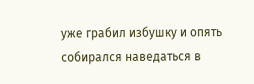уже грабил избушку и опять собирался наведаться в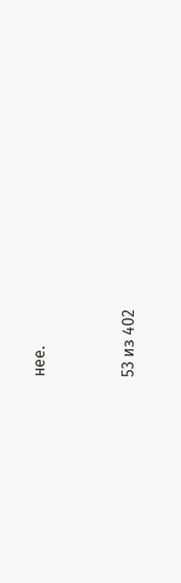нее.



53 из 402